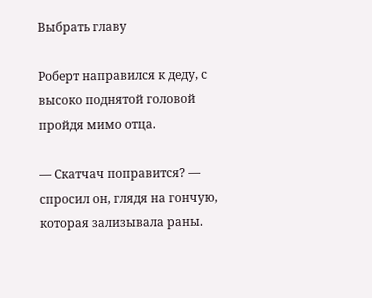Выбрать главу

Роберт направился к деду, с высоко поднятой головой пройдя мимо отца.

— Скатчач поправится? — спросил он, глядя на гончую, которая зализывала раны.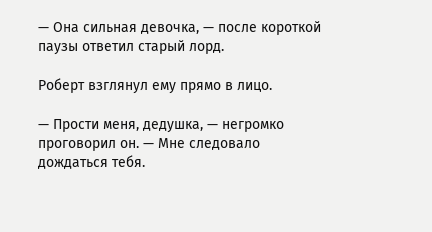— Она сильная девочка, — после короткой паузы ответил старый лорд.

Роберт взглянул ему прямо в лицо.

— Прости меня, дедушка, — негромко проговорил он. — Мне следовало дождаться тебя.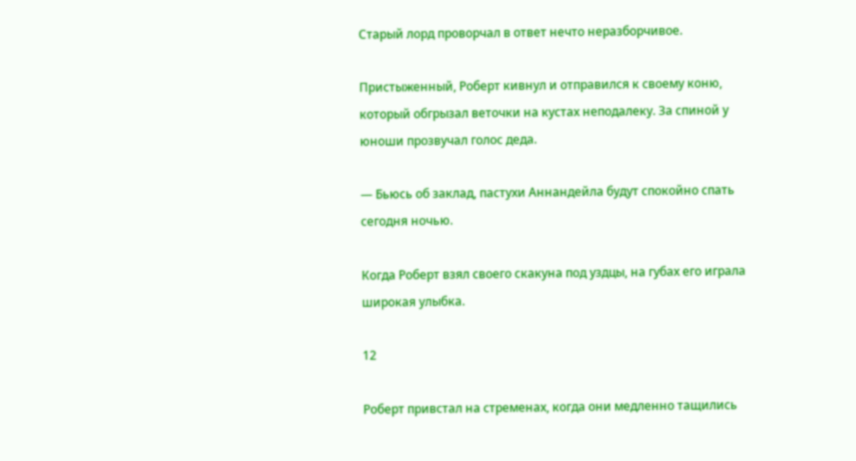Старый лорд проворчал в ответ нечто неразборчивое.

Пристыженный, Роберт кивнул и отправился к своему коню, который обгрызал веточки на кустах неподалеку. За спиной у юноши прозвучал голос деда.

— Бьюсь об заклад, пастухи Аннандейла будут спокойно спать сегодня ночью.

Когда Роберт взял своего скакуна под уздцы, на губах его играла широкая улыбка.

12

Роберт привстал на стременах, когда они медленно тащились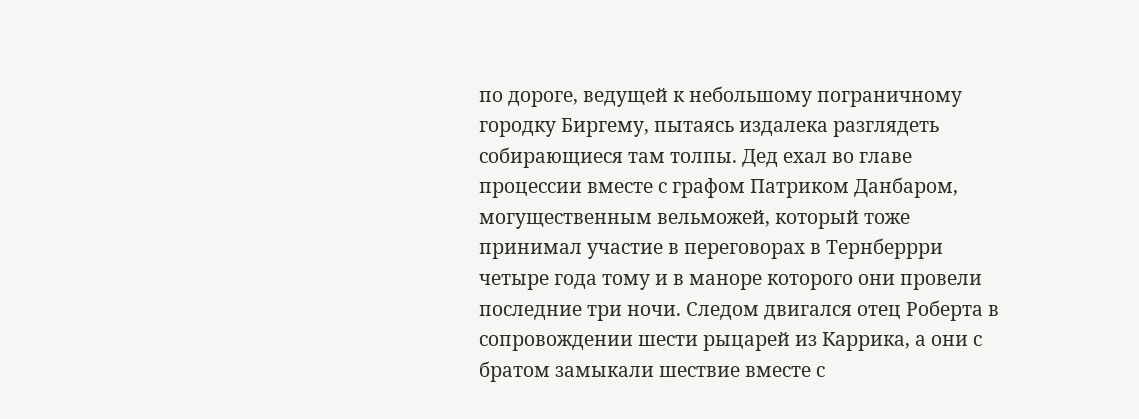по дороге, ведущей к небольшому пограничному городку Биргему, пытаясь издалека разглядеть собирающиеся там толпы. Дед ехал во главе процессии вместе с графом Патриком Данбаром, могущественным вельможей, который тоже принимал участие в переговорах в Тернберрри четыре года тому и в маноре которого они провели последние три ночи. Следом двигался отец Роберта в сопровождении шести рыцарей из Каррика, а они с братом замыкали шествие вместе с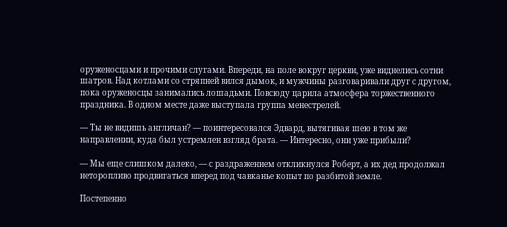оруженосцами и прочими слугами. Впереди, на поле вокруг церкви, уже виднелись сотни шатров. Над котлами со стряпней вился дымок, и мужчины разговаривали друг с другом, пока оруженосцы занимались лошадьми. Повсюду царила атмосфера торжественного праздника. В одном месте даже выступала группа менестрелей.

— Ты не видишь англичан? — поинтересовался Эдвард, вытягивая шею в том же направлении, куда был устремлен взгляд брата. — Интересно, они уже прибыли?

— Мы еще слишком далеко, — с раздражением откликнулся Роберт, а их дед продолжал неторопливо продвигаться вперед под чавканье копыт по разбитой земле.

Постепенно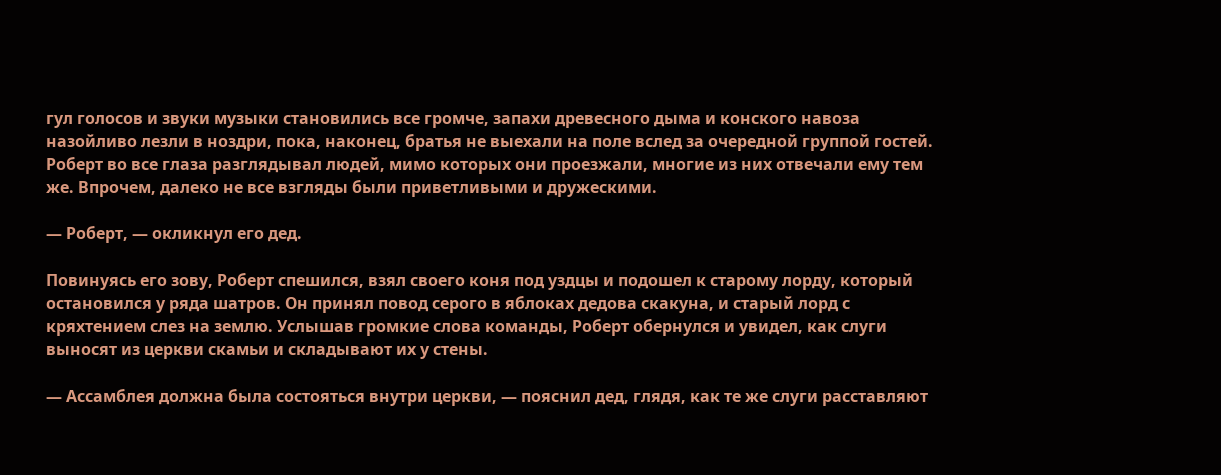гул голосов и звуки музыки становились все громче, запахи древесного дыма и конского навоза назойливо лезли в ноздри, пока, наконец, братья не выехали на поле вслед за очередной группой гостей. Роберт во все глаза разглядывал людей, мимо которых они проезжали, многие из них отвечали ему тем же. Впрочем, далеко не все взгляды были приветливыми и дружескими.

— Роберт, — окликнул его дед.

Повинуясь его зову, Роберт спешился, взял своего коня под уздцы и подошел к старому лорду, который остановился у ряда шатров. Он принял повод серого в яблоках дедова скакуна, и старый лорд с кряхтением слез на землю. Услышав громкие слова команды, Роберт обернулся и увидел, как слуги выносят из церкви скамьи и складывают их у стены.

— Ассамблея должна была состояться внутри церкви, — пояснил дед, глядя, как те же слуги расставляют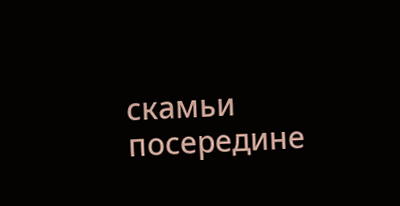скамьи посередине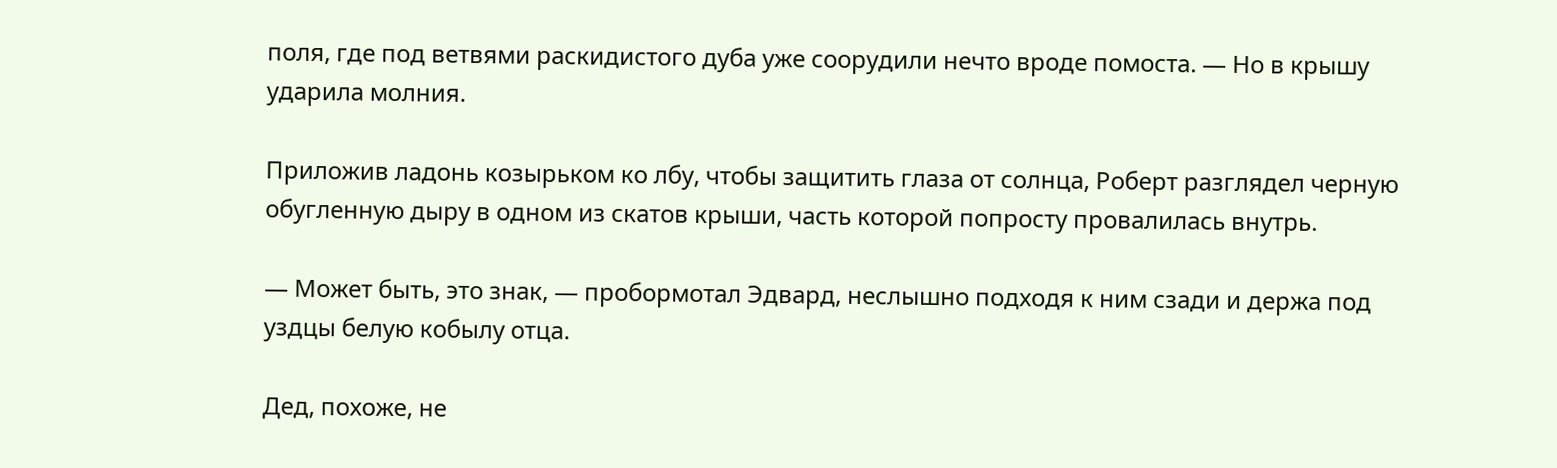поля, где под ветвями раскидистого дуба уже соорудили нечто вроде помоста. — Но в крышу ударила молния.

Приложив ладонь козырьком ко лбу, чтобы защитить глаза от солнца, Роберт разглядел черную обугленную дыру в одном из скатов крыши, часть которой попросту провалилась внутрь.

— Может быть, это знак, — пробормотал Эдвард, неслышно подходя к ним сзади и держа под уздцы белую кобылу отца.

Дед, похоже, не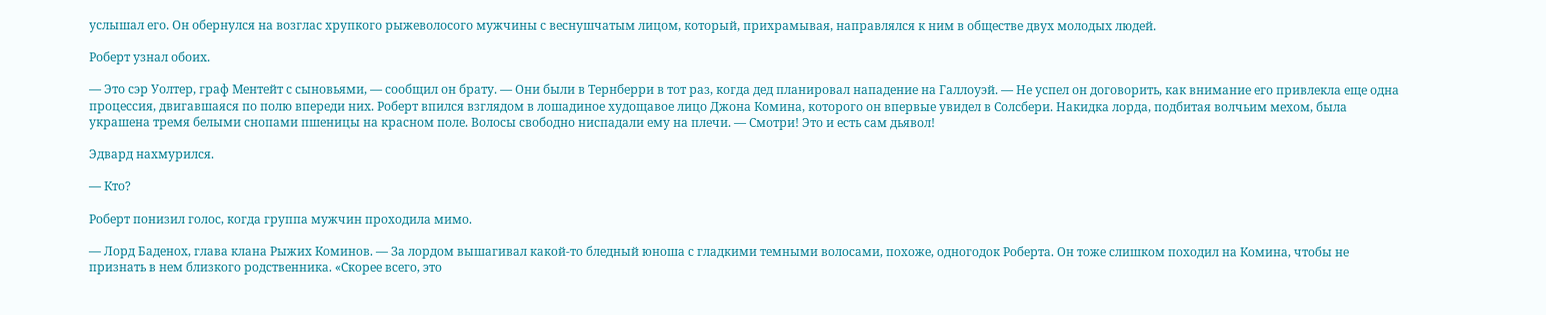услышал его. Он обернулся на возглас хрупкого рыжеволосого мужчины с веснушчатым лицом, который, прихрамывая, направлялся к ним в обществе двух молодых людей.

Роберт узнал обоих.

— Это сэр Уолтер, граф Ментейт с сыновьями, — сообщил он брату. — Они были в Тернберри в тот раз, когда дед планировал нападение на Галлоуэй. — Не успел он договорить, как внимание его привлекла еще одна процессия, двигавшаяся по полю впереди них. Роберт впился взглядом в лошадиное худощавое лицо Джона Комина, которого он впервые увидел в Солсбери. Накидка лорда, подбитая волчьим мехом, была украшена тремя белыми снопами пшеницы на красном поле. Волосы свободно ниспадали ему на плечи. — Смотри! Это и есть сам дьявол!

Эдвард нахмурился.

— Кто?

Роберт понизил голос, когда группа мужчин проходила мимо.

— Лорд Баденох, глава клана Рыжих Коминов. — За лордом вышагивал какой-то бледный юноша с гладкими темными волосами, похоже, одногодок Роберта. Он тоже слишком походил на Комина, чтобы не признать в нем близкого родственника. «Скорее всего, это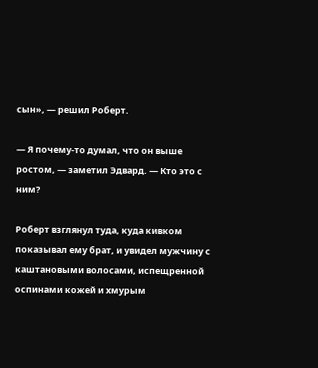сын», — решил Роберт.

— Я почему-то думал, что он выше ростом, — заметил Эдвард. — Кто это с ним?

Роберт взглянул туда, куда кивком показывал ему брат, и увидел мужчину с каштановыми волосами, испещренной оспинами кожей и хмурым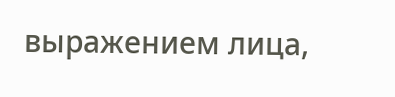выражением лица,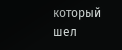который шел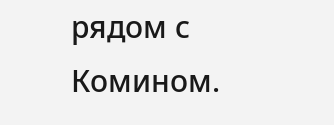рядом с Комином.